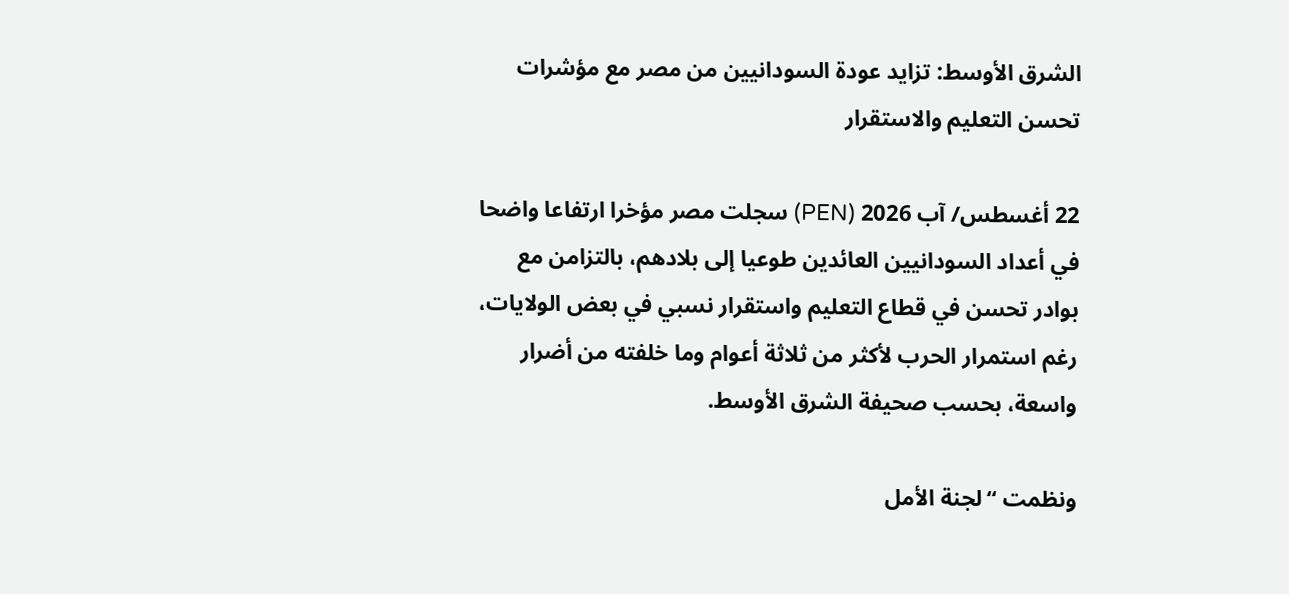الشرق الأوسط: تزايد عودة السودانيين من مصر مع مؤشرات تحسن التعليم والاستقرار

22 أغسطس/ آب 2026 (PEN) سجلت مصر مؤخرا ارتفاعا واضحا في أعداد السودانيين العائدين طوعيا إلى بلادهم، بالتزامن مع بوادر تحسن في قطاع التعليم واستقرار نسبي في بعض الولايات، رغم استمرار الحرب لأكثر من ثلاثة أعوام وما خلفته من أضرار واسعة، بحسب صحيفة الشرق الأوسط.

ونظمت “لجنة الأمل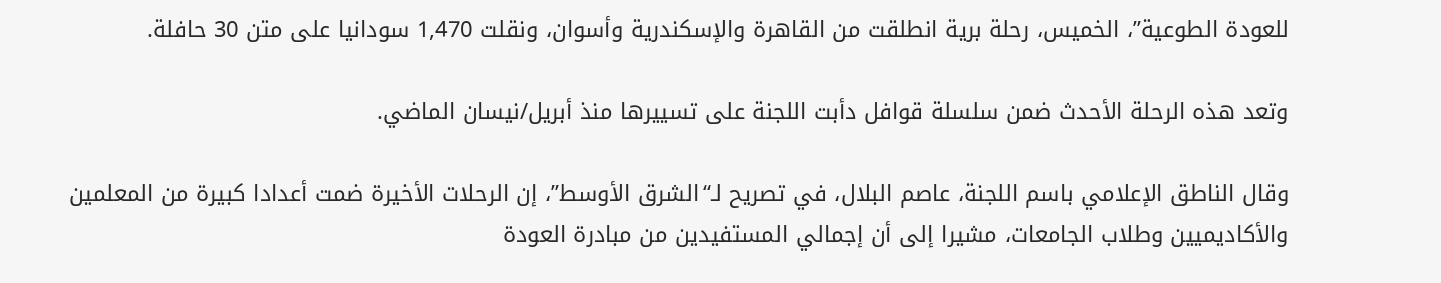للعودة الطوعية”، الخميس، رحلة برية انطلقت من القاهرة والإسكندرية وأسوان، ونقلت 1,470 سودانيا على متن 30 حافلة.

وتعد هذه الرحلة الأحدث ضمن سلسلة قوافل دأبت اللجنة على تسييرها منذ أبريل/نيسان الماضي.

وقال الناطق الإعلامي باسم اللجنة، عاصم البلال، في تصريح لـ“الشرق الأوسط”، إن الرحلات الأخيرة ضمت أعدادا كبيرة من المعلمين والأكاديميين وطلاب الجامعات، مشيرا إلى أن إجمالي المستفيدين من مبادرة العودة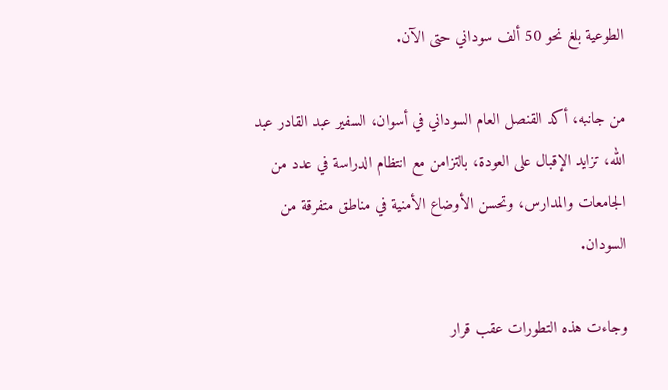الطوعية بلغ نحو 50 ألف سوداني حتى الآن.

من جانبه، أكد القنصل العام السوداني في أسوان، السفير عبد القادر عبد الله، تزايد الإقبال على العودة، بالتزامن مع انتظام الدراسة في عدد من الجامعات والمدارس، وتحسن الأوضاع الأمنية في مناطق متفرقة من السودان.

وجاءت هذه التطورات عقب قرار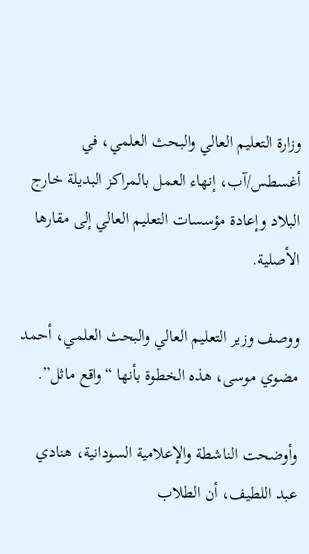وزارة التعليم العالي والبحث العلمي، في أغسطس/آب، إنهاء العمل بالمراكز البديلة خارج البلاد وإعادة مؤسسات التعليم العالي إلى مقارها الأصلية.

ووصف وزير التعليم العالي والبحث العلمي، أحمد مضوي موسى، هذه الخطوة بأنها “واقع ماثل”.

وأوضحت الناشطة والإعلامية السودانية، هنادي عبد اللطيف، أن الطلاب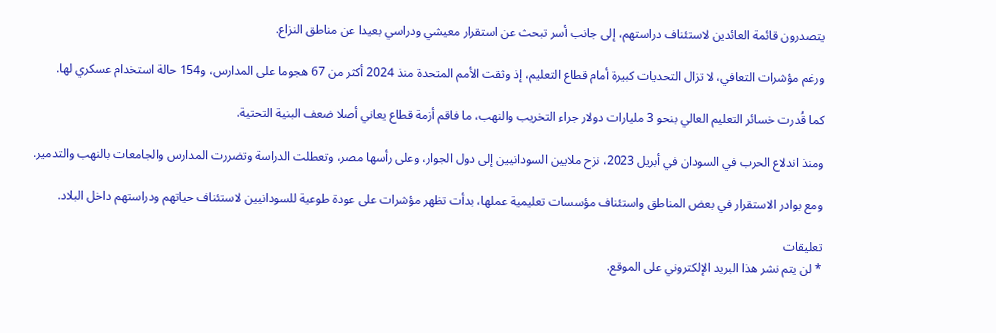يتصدرون قائمة العائدين لاستئناف دراستهم، إلى جانب أسر تبحث عن استقرار معيشي ودراسي بعيدا عن مناطق النزاع.

ورغم مؤشرات التعافي، لا تزال التحديات كبيرة أمام قطاع التعليم، إذ وثقت الأمم المتحدة منذ 2024 أكثر من 67 هجوما على المدارس، و154 حالة استخدام عسكري لها.

كما قُدرت خسائر التعليم العالي بنحو 3 مليارات دولار جراء التخريب والنهب، ما فاقم أزمة قطاع يعاني أصلا ضعف البنية التحتية.

ومنذ اندلاع الحرب في السودان في أبريل 2023، نزح ملايين السودانيين إلى دول الجوار، وعلى رأسها مصر، وتعطلت الدراسة وتضررت المدارس والجامعات بالنهب والتدمير.

ومع بوادر الاستقرار في بعض المناطق واستئناف مؤسسات تعليمية عملها، بدأت تظهر مؤشرات على عودة طوعية للسودانيين لاستئناف حياتهم ودراستهم داخل البلاد.

تعليقات
* لن يتم نشر هذا البريد الإلكتروني على الموقع.